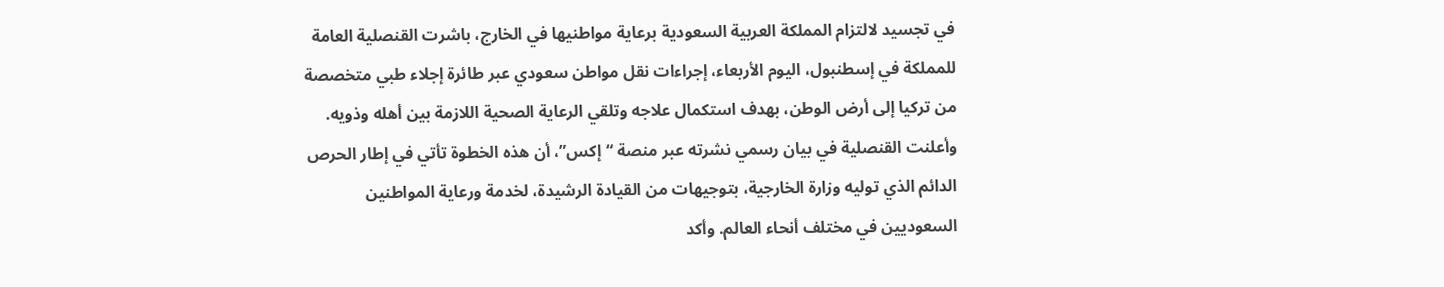في تجسيد لالتزام المملكة العربية السعودية برعاية مواطنيها في الخارج، باشرت القنصلية العامة للمملكة في إسطنبول، اليوم الأربعاء، إجراءات نقل مواطن سعودي عبر طائرة إجلاء طبي متخصصة من تركيا إلى أرض الوطن، بهدف استكمال علاجه وتلقي الرعاية الصحية اللازمة بين أهله وذويه.
وأعلنت القنصلية في بيان رسمي نشرته عبر منصة “إكس”، أن هذه الخطوة تأتي في إطار الحرص الدائم الذي توليه وزارة الخارجية، بتوجيهات من القيادة الرشيدة، لخدمة ورعاية المواطنين السعوديين في مختلف أنحاء العالم. وأكد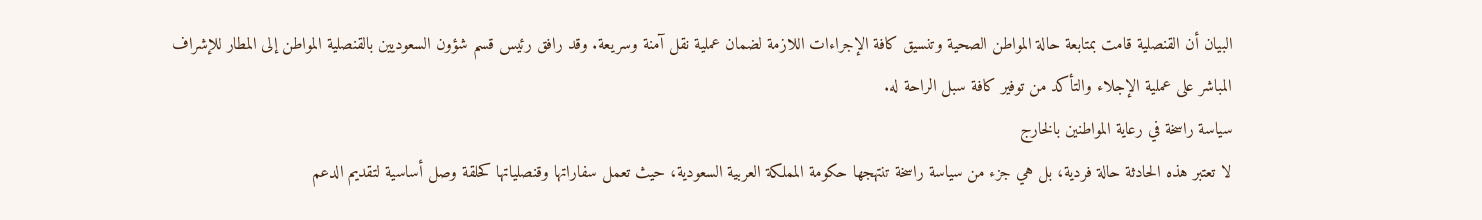البيان أن القنصلية قامت بمتابعة حالة المواطن الصحية وتنسيق كافة الإجراءات اللازمة لضمان عملية نقل آمنة وسريعة. وقد رافق رئيس قسم شؤون السعوديين بالقنصلية المواطن إلى المطار للإشراف المباشر على عملية الإجلاء والتأكد من توفير كافة سبل الراحة له.
سياسة راسخة في رعاية المواطنين بالخارج
لا تعتبر هذه الحادثة حالة فردية، بل هي جزء من سياسة راسخة تنتهجها حكومة المملكة العربية السعودية، حيث تعمل سفاراتها وقنصلياتها كحلقة وصل أساسية لتقديم الدعم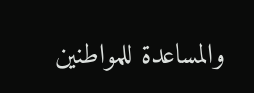والمساعدة للمواطنين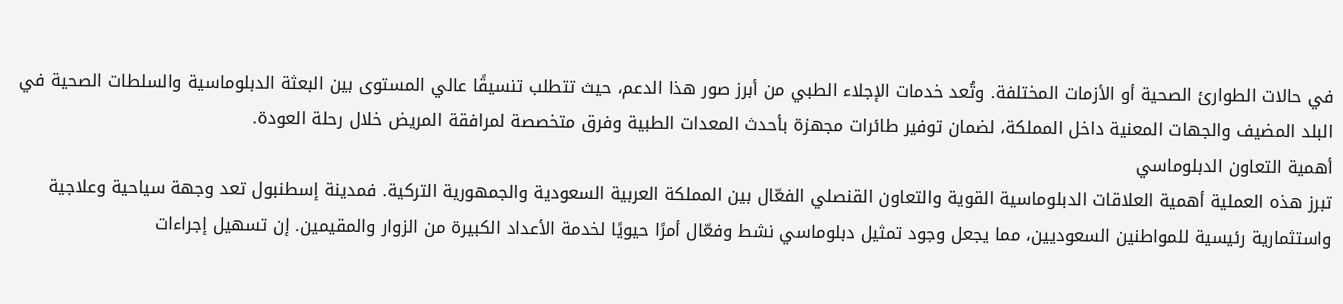في حالات الطوارئ الصحية أو الأزمات المختلفة. وتُعد خدمات الإجلاء الطبي من أبرز صور هذا الدعم، حيث تتطلب تنسيقًا عالي المستوى بين البعثة الدبلوماسية والسلطات الصحية في البلد المضيف والجهات المعنية داخل المملكة، لضمان توفير طائرات مجهزة بأحدث المعدات الطبية وفرق متخصصة لمرافقة المريض خلال رحلة العودة.
أهمية التعاون الدبلوماسي
تبرز هذه العملية أهمية العلاقات الدبلوماسية القوية والتعاون القنصلي الفعّال بين المملكة العربية السعودية والجمهورية التركية. فمدينة إسطنبول تعد وجهة سياحية وعلاجية واستثمارية رئيسية للمواطنين السعوديين، مما يجعل وجود تمثيل دبلوماسي نشط وفعّال أمرًا حيويًا لخدمة الأعداد الكبيرة من الزوار والمقيمين. إن تسهيل إجراءات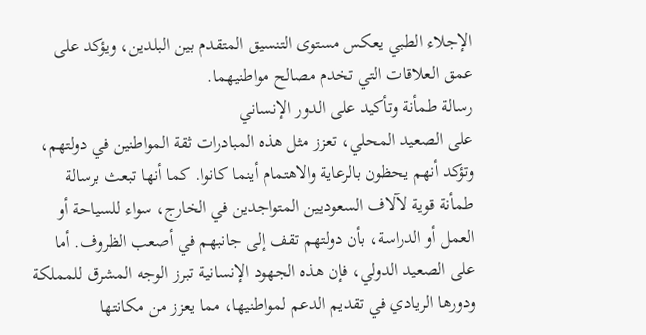الإجلاء الطبي يعكس مستوى التنسيق المتقدم بين البلدين، ويؤكد على عمق العلاقات التي تخدم مصالح مواطنيهما.
رسالة طمأنة وتأكيد على الدور الإنساني
على الصعيد المحلي، تعزز مثل هذه المبادرات ثقة المواطنين في دولتهم، وتؤكد أنهم يحظون بالرعاية والاهتمام أينما كانوا. كما أنها تبعث برسالة طمأنة قوية لآلاف السعوديين المتواجدين في الخارج، سواء للسياحة أو العمل أو الدراسة، بأن دولتهم تقف إلى جانبهم في أصعب الظروف. أما على الصعيد الدولي، فإن هذه الجهود الإنسانية تبرز الوجه المشرق للمملكة ودورها الريادي في تقديم الدعم لمواطنيها، مما يعزز من مكانتها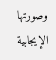وصورتها الإيجابية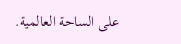على الساحة العالمية.